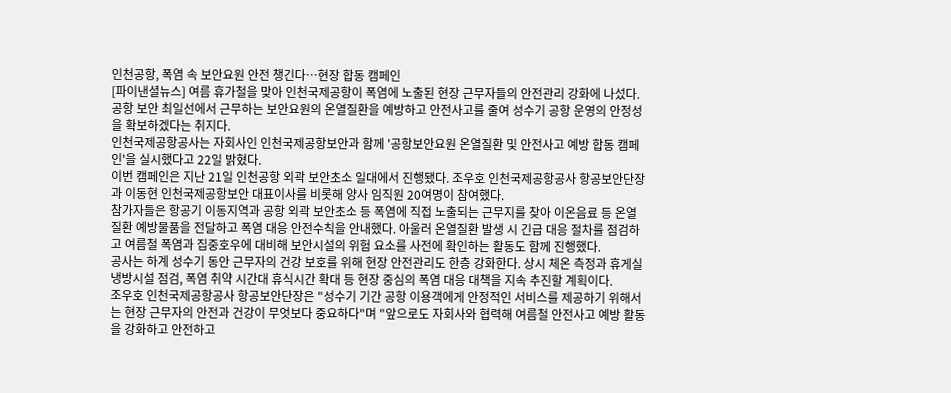인천공항, 폭염 속 보안요원 안전 챙긴다…현장 합동 캠페인
[파이낸셜뉴스] 여름 휴가철을 맞아 인천국제공항이 폭염에 노출된 현장 근무자들의 안전관리 강화에 나섰다. 공항 보안 최일선에서 근무하는 보안요원의 온열질환을 예방하고 안전사고를 줄여 성수기 공항 운영의 안정성을 확보하겠다는 취지다.
인천국제공항공사는 자회사인 인천국제공항보안과 함께 '공항보안요원 온열질환 및 안전사고 예방 합동 캠페인'을 실시했다고 22일 밝혔다.
이번 캠페인은 지난 21일 인천공항 외곽 보안초소 일대에서 진행됐다. 조우호 인천국제공항공사 항공보안단장과 이동현 인천국제공항보안 대표이사를 비롯해 양사 임직원 20여명이 참여했다.
참가자들은 항공기 이동지역과 공항 외곽 보안초소 등 폭염에 직접 노출되는 근무지를 찾아 이온음료 등 온열질환 예방물품을 전달하고 폭염 대응 안전수칙을 안내했다. 아울러 온열질환 발생 시 긴급 대응 절차를 점검하고 여름철 폭염과 집중호우에 대비해 보안시설의 위험 요소를 사전에 확인하는 활동도 함께 진행했다.
공사는 하계 성수기 동안 근무자의 건강 보호를 위해 현장 안전관리도 한층 강화한다. 상시 체온 측정과 휴게실 냉방시설 점검, 폭염 취약 시간대 휴식시간 확대 등 현장 중심의 폭염 대응 대책을 지속 추진할 계획이다.
조우호 인천국제공항공사 항공보안단장은 "성수기 기간 공항 이용객에게 안정적인 서비스를 제공하기 위해서는 현장 근무자의 안전과 건강이 무엇보다 중요하다"며 "앞으로도 자회사와 협력해 여름철 안전사고 예방 활동을 강화하고 안전하고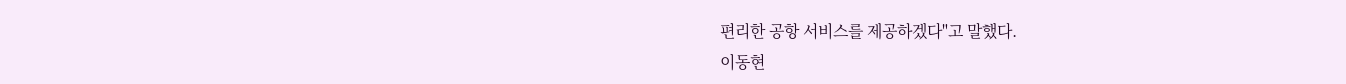편리한 공항 서비스를 제공하겠다"고 말했다.
이동현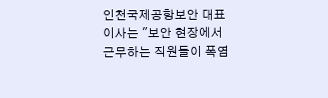인천국제공항보안 대표이사는 "보안 현장에서 근무하는 직원들이 폭염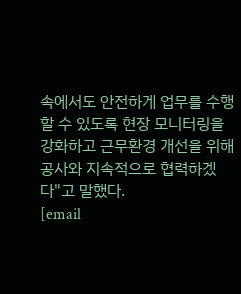속에서도 안전하게 업무를 수행할 수 있도록 현장 모니터링을 강화하고 근무환경 개선을 위해 공사와 지속적으로 협력하겠다"고 말했다.
[email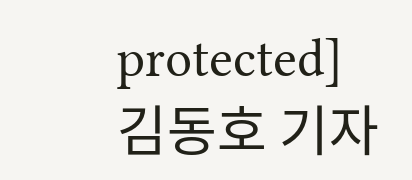protected] 김동호 기자